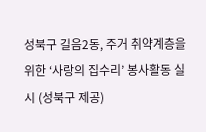성북구 길음2동, 주거 취약계층을 위한 ‘사랑의 집수리’ 봉사활동 실시 (성북구 제공)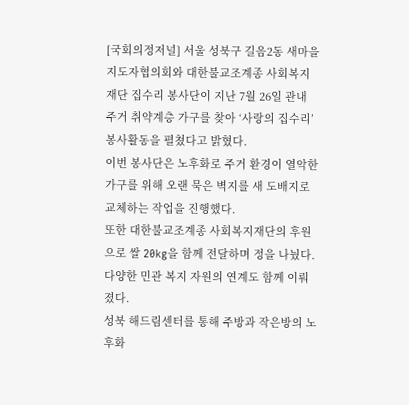[국회의정저널] 서울 성북구 길음2동 새마을지도자협의회와 대한불교조계종 사회복지재단 집수리 봉사단이 지난 7월 26일 관내 주거 취약계층 가구를 찾아 ‘사랑의 집수리’봉사활동을 펼쳤다고 밝혔다.
이번 봉사단은 노후화로 주거 환경이 열악한 가구를 위해 오랜 묵은 벽지를 새 도배지로 교체하는 작업을 진행했다.
또한 대한불교조계종 사회복지재단의 후원으로 쌀 20kg을 함께 전달하며 정을 나눴다.
다양한 민관 복지 자원의 연계도 함께 이뤄졌다.
성북 해드림센터를 통해 주방과 작은방의 노후화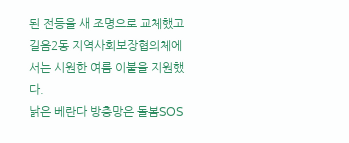된 전등을 새 조명으로 교체했고 길음2동 지역사회보장협의체에서는 시원한 여름 이불을 지원했다.
낡은 베란다 방충망은 돌봄SOS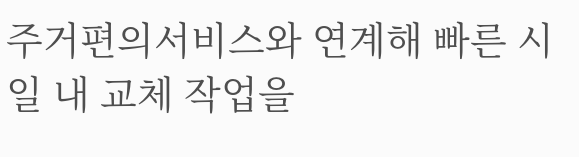주거편의서비스와 연계해 빠른 시일 내 교체 작업을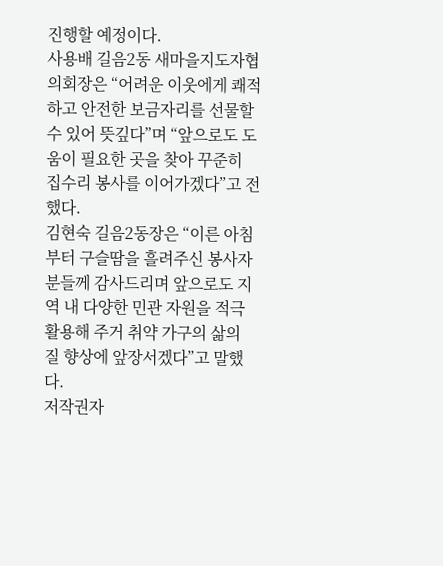진행할 예정이다.
사용배 길음2동 새마을지도자협의회장은 “어려운 이웃에게 쾌적하고 안전한 보금자리를 선물할 수 있어 뜻깊다”며 “앞으로도 도움이 필요한 곳을 찾아 꾸준히 집수리 봉사를 이어가겠다”고 전했다.
김현숙 길음2동장은 “이른 아침부터 구슬땀을 흘려주신 봉사자분들께 감사드리며 앞으로도 지역 내 다양한 민관 자원을 적극 활용해 주거 취약 가구의 삶의 질 향상에 앞장서겠다”고 말했다.
저작권자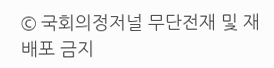© 국회의정저널 무단전재 및 재배포 금지